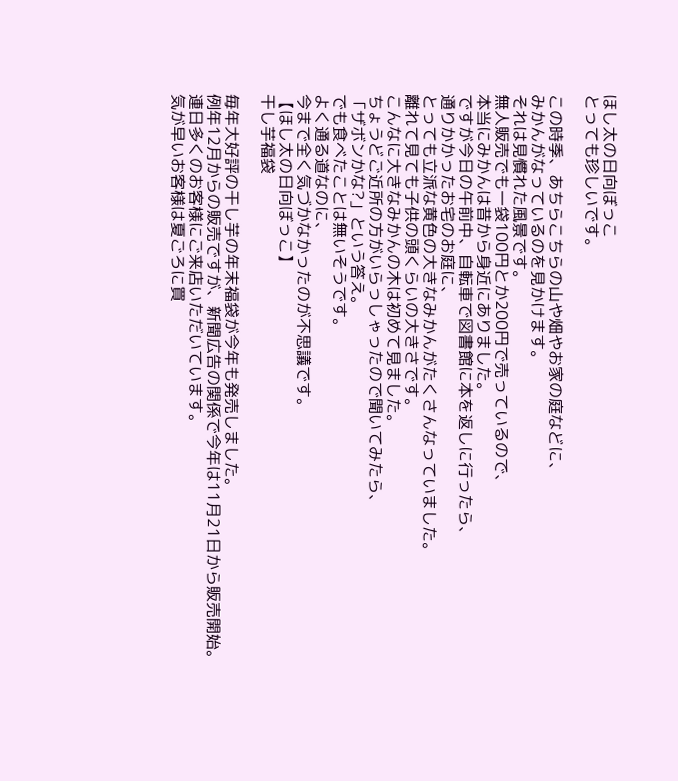ほし太の日向ぼっこ
とっても珍しいです。

この時季、あちらこちらの山や畑やお家の庭などに、
みかんがなっているのを見かけます。
それは見慣れた風景です。
無人販売でも一袋100円とか200円で売っているので、
本当にみかんは昔から身近にありました。
ですが今日の午前中、自転車で図書館に本を返しに行ったら、
通りかかったお宅のお庭に、
とっても立派な黄色の大きなみかんがたくさんなっていました。
離れて見ても子供の頭くらいの大きさです。
こんなに大きなみかんの木は初めて見ました。
ちょうどご近所の方がいらっしゃったので聞いてみたら、
「ザボンかな?」という答え。
でも食べたことは無いそうです。
よく通る道なのに、
今まで全く気づかなかったのが不思議です。
【ほし太の日向ぼっこ】
干し芋福袋

毎年大好評の干し芋の年末福袋が今年も発売しました。
例年12月からの販売ですが、新聞広告の関係で今年は11月21日から販売開始。
連日多くのお客様にご来店いただいています。
気が早いお客様は夏ごろに買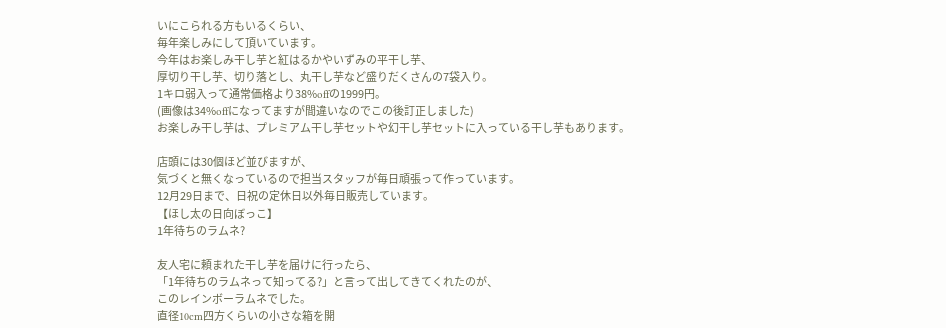いにこられる方もいるくらい、
毎年楽しみにして頂いています。
今年はお楽しみ干し芋と紅はるかやいずみの平干し芋、
厚切り干し芋、切り落とし、丸干し芋など盛りだくさんの7袋入り。
1キロ弱入って通常価格より38%offの1999円。
(画像は34%offになってますが間違いなのでこの後訂正しました)
お楽しみ干し芋は、プレミアム干し芋セットや幻干し芋セットに入っている干し芋もあります。

店頭には30個ほど並びますが、
気づくと無くなっているので担当スタッフが毎日頑張って作っています。
12月29日まで、日祝の定休日以外毎日販売しています。
【ほし太の日向ぼっこ】
1年待ちのラムネ?

友人宅に頼まれた干し芋を届けに行ったら、
「1年待ちのラムネって知ってる?」と言って出してきてくれたのが、
このレインボーラムネでした。
直径10cm四方くらいの小さな箱を開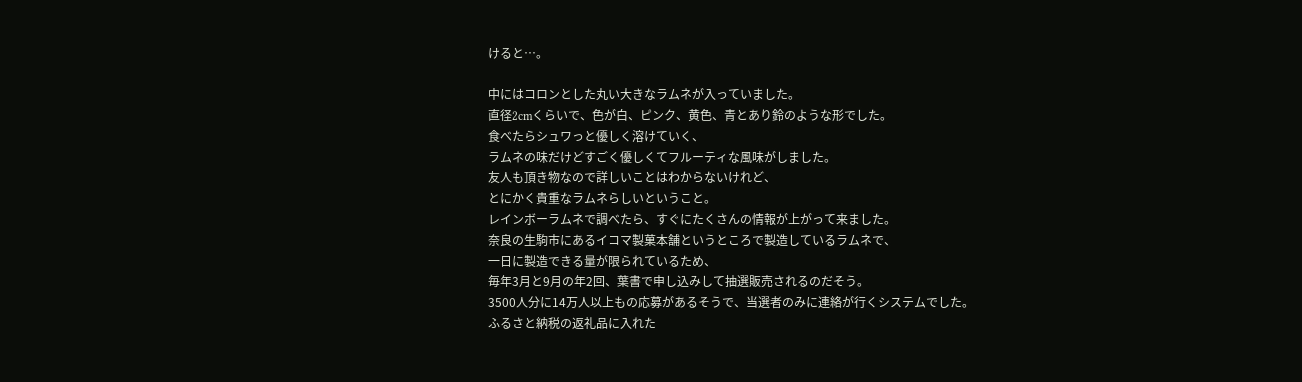けると…。

中にはコロンとした丸い大きなラムネが入っていました。
直径2cmくらいで、色が白、ピンク、黄色、青とあり鈴のような形でした。
食べたらシュワっと優しく溶けていく、
ラムネの味だけどすごく優しくてフルーティな風味がしました。
友人も頂き物なので詳しいことはわからないけれど、
とにかく貴重なラムネらしいということ。
レインボーラムネで調べたら、すぐにたくさんの情報が上がって来ました。
奈良の生駒市にあるイコマ製菓本舗というところで製造しているラムネで、
一日に製造できる量が限られているため、
毎年3月と9月の年2回、葉書で申し込みして抽選販売されるのだそう。
3500人分に14万人以上もの応募があるそうで、当選者のみに連絡が行くシステムでした。
ふるさと納税の返礼品に入れた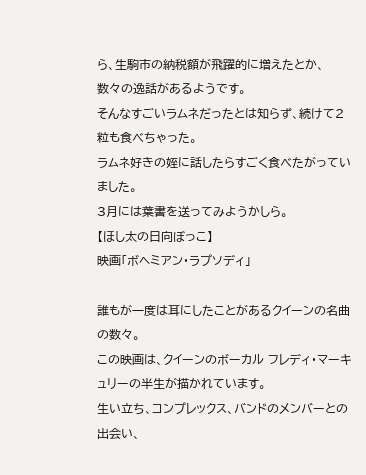ら、生駒市の納税額が飛躍的に増えたとか、
数々の逸話があるようです。
そんなすごいラムネだったとは知らず、続けて2粒も食べちゃった。
ラムネ好きの姪に話したらすごく食べたがっていました。
3月には葉書を送ってみようかしら。
【ほし太の日向ぼっこ】
映画「ボヘミアン・ラプソディ」

誰もが一度は耳にしたことがあるクイーンの名曲の数々。
この映画は、クイーンのボーカル フレディ・マーキュリーの半生が描かれています。
生い立ち、コンプレックス、バンドのメンバーとの出会い、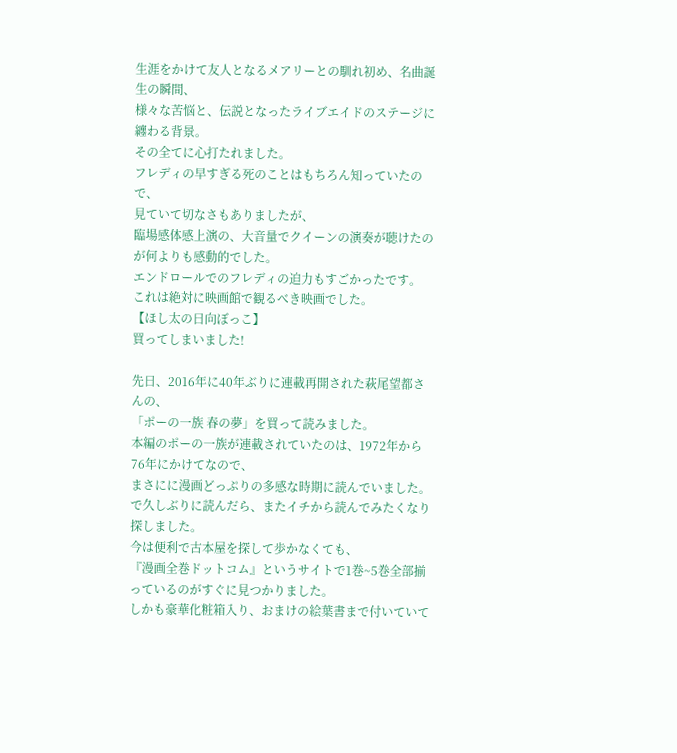生涯をかけて友人となるメアリーとの馴れ初め、名曲誕生の瞬間、
様々な苦悩と、伝説となったライブエイドのステージに纏わる背景。
その全てに心打たれました。
フレディの早すぎる死のことはもちろん知っていたので、
見ていて切なさもありましたが、
臨場感体感上演の、大音量でクイーンの演奏が聴けたのが何よりも感動的でした。
エンドロールでのフレディの迫力もすごかったです。
これは絶対に映画館で観るべき映画でした。
【ほし太の日向ぼっこ】
買ってしまいました!

先日、2016年に40年ぶりに連載再開された萩尾望都さんの、
「ポーの一族 春の夢」を買って読みました。
本編のポーの一族が連載されていたのは、1972年から76年にかけてなので、
まさにに漫画どっぷりの多感な時期に読んでいました。
で久しぶりに読んだら、またイチから読んでみたくなり探しました。
今は便利で古本屋を探して歩かなくても、
『漫画全巻ドットコム』というサイトで1巻~5巻全部揃っているのがすぐに見つかりました。
しかも豪華化粧箱入り、おまけの絵葉書まで付いていて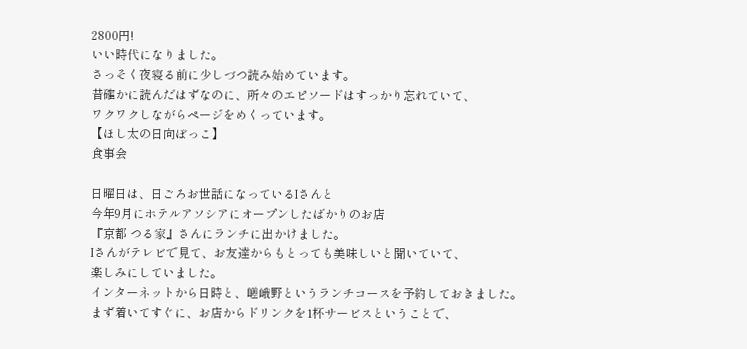2800円!
いい時代になりました。
さっそく夜寝る前に少しづつ読み始めています。
昔確かに読んだはずなのに、所々のエピソードはすっかり忘れていて、
ワクワクしながらページをめくっています。
【ほし太の日向ぼっこ】
食事会

日曜日は、日ごろお世話になっているIさんと
今年9月にホテルアソシアにオープンしたばかりのお店
『京都 つる家』さんにランチに出かけました。
Iさんがテレビで見て、お友達からもとっても美味しいと聞いていて、
楽しみにしていました。
インターネットから日時と、嵯峨野というランチコースを予約しておきました。
まず着いてすぐに、お店からドリンクを1杯サービスということで、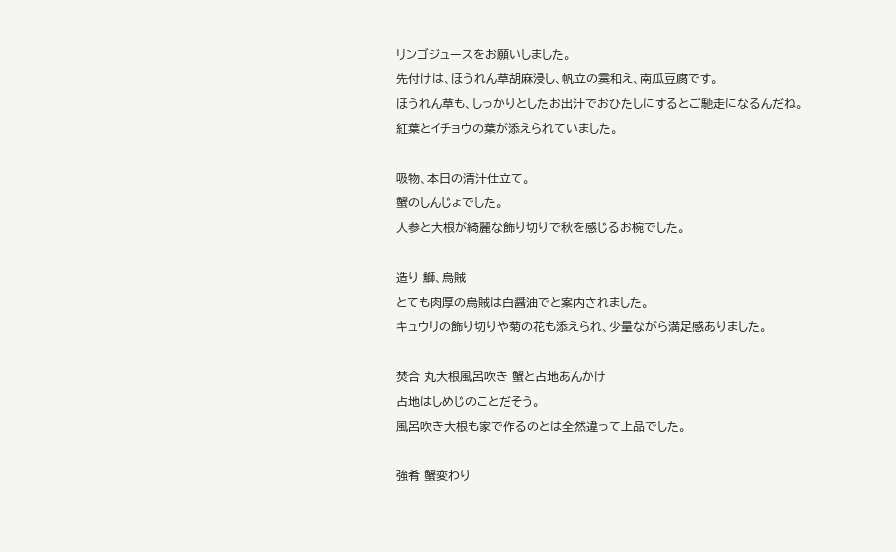リンゴジュースをお願いしました。
先付けは、ほうれん草胡麻浸し、帆立の霙和え、南瓜豆腐です。
ほうれん草も、しっかりとしたお出汁でおひたしにするとご馳走になるんだね。
紅葉とイチョウの葉が添えられていました。

吸物、本日の清汁仕立て。
蟹のしんじょでした。
人参と大根が綺麗な飾り切りで秋を感じるお椀でした。

造り 鰤、烏賊
とても肉厚の烏賊は白醤油でと案内されました。
キュウリの飾り切りや菊の花も添えられ、少量ながら満足感ありました。

焚合 丸大根風呂吹き 蟹と占地あんかけ
占地はしめじのことだそう。
風呂吹き大根も家で作るのとは全然違って上品でした。

強肴 蟹変わり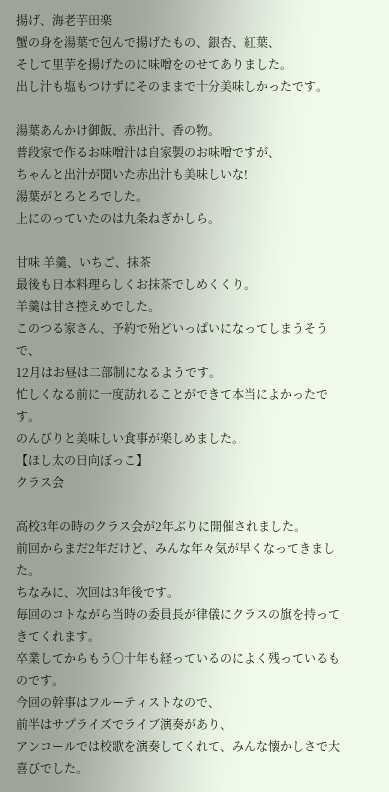揚げ、海老芋田楽
蟹の身を湯葉で包んで揚げたもの、銀杏、紅葉、
そして里芋を揚げたのに味噌をのせてありました。
出し汁も塩もつけずにそのままで十分美味しかったです。

湯葉あんかけ御飯、赤出汁、香の物。
普段家で作るお味噌汁は自家製のお味噌ですが、
ちゃんと出汁が聞いた赤出汁も美味しいな!
湯葉がとろとろでした。
上にのっていたのは九条ねぎかしら。

甘味 羊羹、いちご、抹茶
最後も日本料理らしくお抹茶でしめくくり。
羊羹は甘さ控えめでした。
このつる家さん、予約で殆どいっぱいになってしまうそうで、
12月はお昼は二部制になるようです。
忙しくなる前に一度訪れることができて本当によかったです。
のんびりと美味しい食事が楽しめました。
【ほし太の日向ぼっこ】
クラス会

高校3年の時のクラス会が2年ぶりに開催されました。
前回からまだ2年だけど、みんな年々気が早くなってきました。
ちなみに、次回は3年後です。
毎回のコトながら当時の委員長が律儀にクラスの旗を持ってきてくれます。
卒業してからもう〇十年も経っているのによく残っているものです。
今回の幹事はフルーティストなので、
前半はサプライズでライブ演奏があり、
アンコールでは校歌を演奏してくれて、みんな懐かしさで大喜びでした。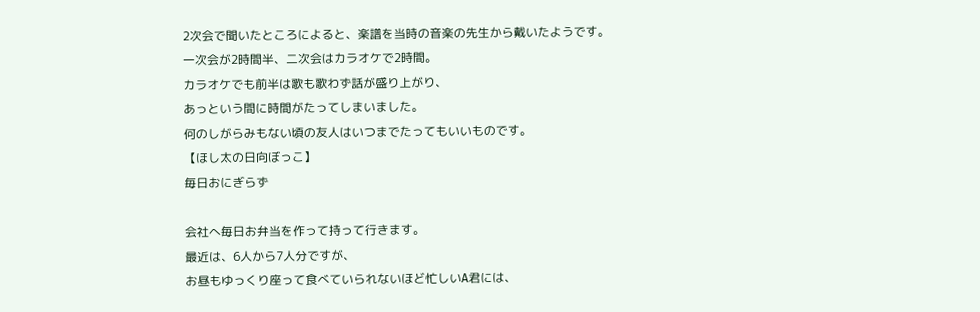2次会で聞いたところによると、楽譜を当時の音楽の先生から戴いたようです。
一次会が2時間半、二次会はカラオケで2時間。
カラオケでも前半は歌も歌わず話が盛り上がり、
あっという間に時間がたってしまいました。
何のしがらみもない頃の友人はいつまでたってもいいものです。
【ほし太の日向ぼっこ】
毎日おにぎらず

会社へ毎日お弁当を作って持って行きます。
最近は、6人から7人分ですが、
お昼もゆっくり座って食べていられないほど忙しいA君には、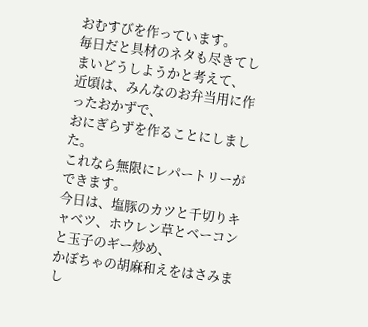おむすびを作っています。
毎日だと具材のネタも尽きてしまいどうしようかと考えて、
近頃は、みんなのお弁当用に作ったおかずで、
おにぎらずを作ることにしました。
これなら無限にレパートリーができます。
今日は、塩豚のカツと千切りキャベツ、ホウレン草とベーコンと玉子のギー炒め、
かぼちゃの胡麻和えをはさみまし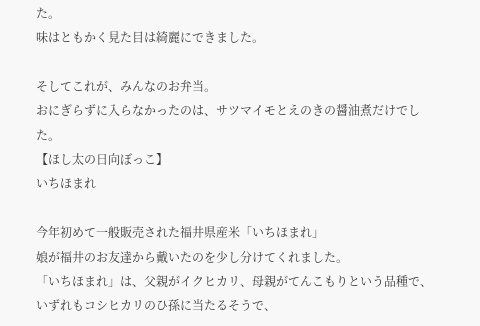た。
味はともかく見た目は綺麗にできました。

そしてこれが、みんなのお弁当。
おにぎらずに入らなかったのは、サツマイモとえのきの醤油煮だけでした。
【ほし太の日向ぼっこ】
いちほまれ

今年初めて一般販売された福井県産米「いちほまれ」
娘が福井のお友達から戴いたのを少し分けてくれました。
「いちほまれ」は、父親がイクヒカリ、母親がてんこもりという品種で、
いずれもコシヒカリのひ孫に当たるそうで、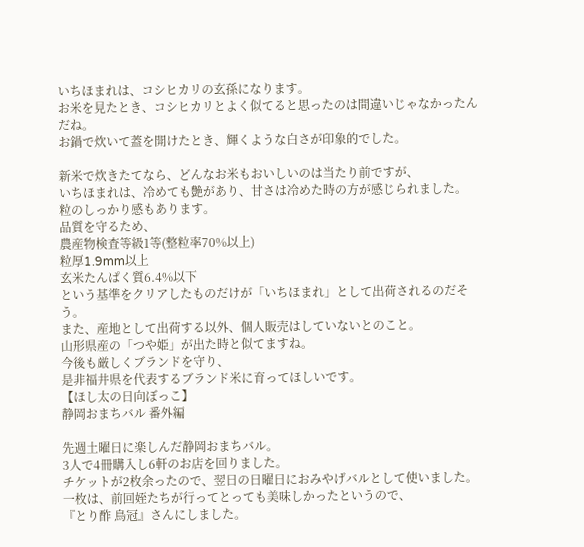いちほまれは、コシヒカリの玄孫になります。
お米を見たとき、コシヒカリとよく似てると思ったのは間違いじゃなかったんだね。
お鍋で炊いて蓋を開けたとき、輝くような白さが印象的でした。

新米で炊きたてなら、どんなお米もおいしいのは当たり前ですが、
いちほまれは、冷めても艶があり、甘さは冷めた時の方が感じられました。
粒のしっかり感もあります。
品質を守るため、
農産物検査等級1等(整粒率70%以上)
粒厚1.9mm以上
玄米たんぱく質6.4%以下
という基準をクリアしたものだけが「いちほまれ」として出荷されるのだそう。
また、産地として出荷する以外、個人販売はしていないとのこと。
山形県産の「つや姫」が出た時と似てますね。
今後も厳しくブランドを守り、
是非福井県を代表するブランド米に育ってほしいです。
【ほし太の日向ぼっこ】
静岡おまちバル 番外編

先週土曜日に楽しんだ静岡おまちバル。
3人で4冊購入し6軒のお店を回りました。
チケットが2枚余ったので、翌日の日曜日におみやげバルとして使いました。
一枚は、前回姪たちが行ってとっても美味しかったというので、
『とり酢 鳥冠』さんにしました。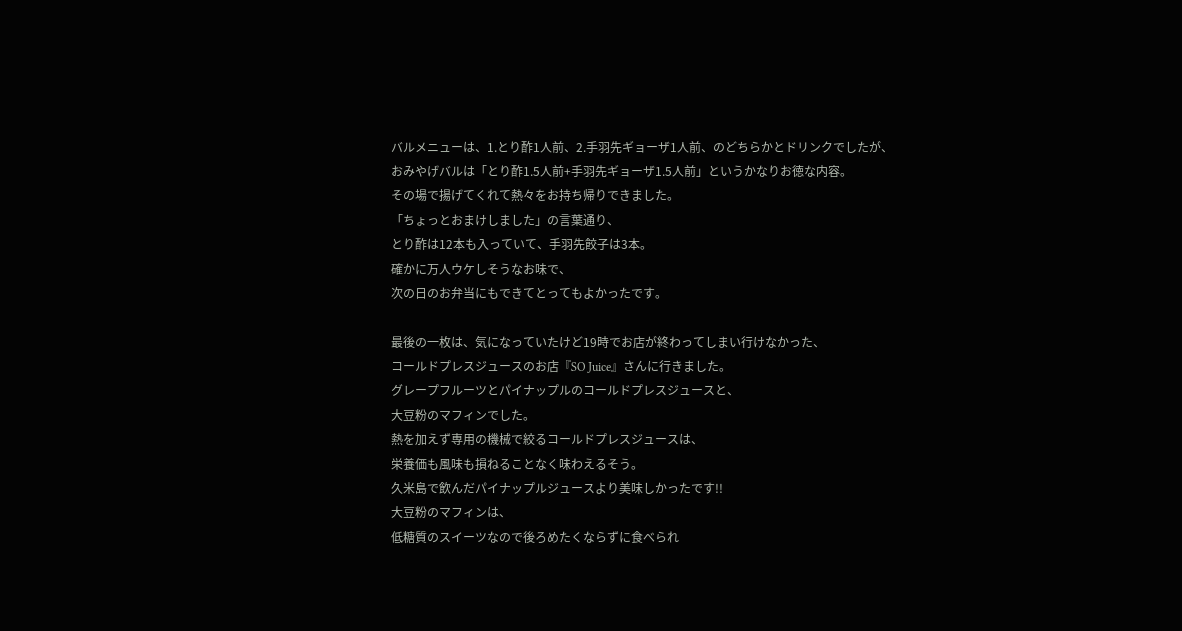バルメニューは、1.とり酢1人前、2.手羽先ギョーザ1人前、のどちらかとドリンクでしたが、
おみやげバルは「とり酢1.5人前+手羽先ギョーザ1.5人前」というかなりお徳な内容。
その場で揚げてくれて熱々をお持ち帰りできました。
「ちょっとおまけしました」の言葉通り、
とり酢は12本も入っていて、手羽先餃子は3本。
確かに万人ウケしそうなお味で、
次の日のお弁当にもできてとってもよかったです。

最後の一枚は、気になっていたけど19時でお店が終わってしまい行けなかった、
コールドプレスジュースのお店『SO Juice』さんに行きました。
グレープフルーツとパイナップルのコールドプレスジュースと、
大豆粉のマフィンでした。
熱を加えず専用の機械で絞るコールドプレスジュースは、
栄養価も風味も損ねることなく味わえるそう。
久米島で飲んだパイナップルジュースより美味しかったです!!
大豆粉のマフィンは、
低糖質のスイーツなので後ろめたくならずに食べられ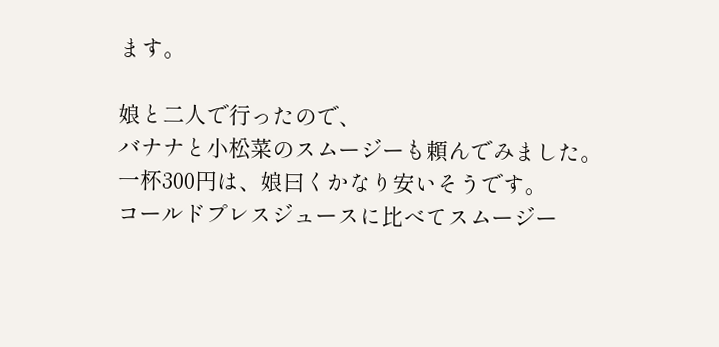ます。

娘と二人で行ったので、
バナナと小松菜のスムージーも頼んでみました。
一杯300円は、娘曰くかなり安いそうです。
コールドプレスジュースに比べてスムージー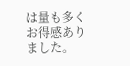は量も多くお得感ありました。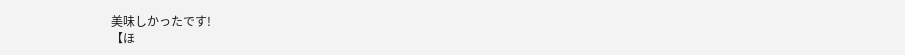美味しかったです!
【ほ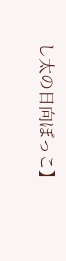し太の日向ぼっこ】